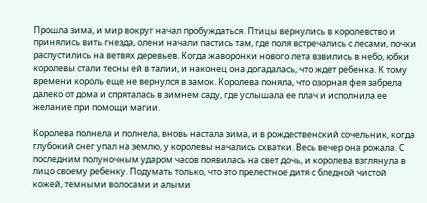Прошла зима, и мир вокруг начал пробуждаться. Птицы вернулись в королевство и принялись вить гнезда, олени начали пастись там, где поля встречались с лесами, почки распустились на ветвях деревьев. Когда жаворонки нового лета взвились в небо, юбки королевы стали тесны ей в талии, и наконец она догадалась, что ждет ребенка. К тому времени король еще не вернулся в замок. Королева поняла, что озорная фея забрела далеко от дома и спряталась в зимнем саду, где услышала ее плач и исполнила ее желание при помощи магии.

Королева полнела и полнела, вновь настала зима, и в рождественский сочельник, когда глубокий снег упал на землю, у королевы начались схватки. Весь вечер она рожала. С последним полуночным ударом часов появилась на свет дочь, и королева взглянула в лицо своему ребенку. Подумать только, что это прелестное дитя с бледной чистой кожей, темными волосами и алыми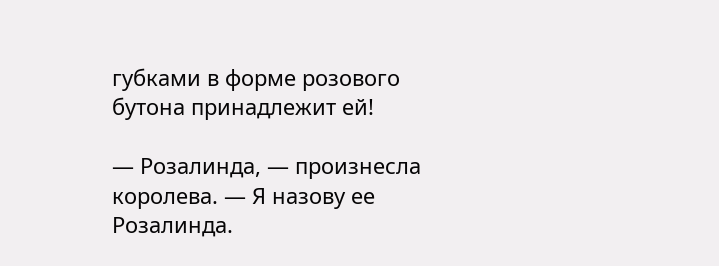губками в форме розового бутона принадлежит ей!

— Розалинда, — произнесла королева. — Я назову ее Розалинда.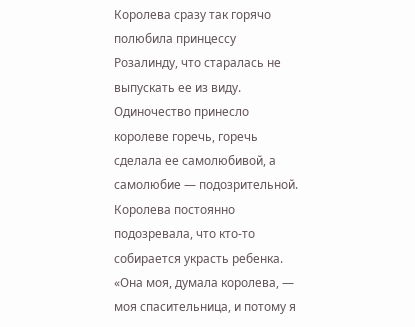Королева сразу так горячо полюбила принцессу Розалинду, что старалась не выпускать ее из виду. Одиночество принесло королеве горечь, горечь сделала ее самолюбивой, а самолюбие — подозрительной. Королева постоянно подозревала, что кто-то собирается украсть ребенка. «Она моя, думала королева, — моя спасительница, и потому я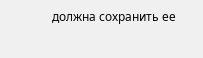должна сохранить ее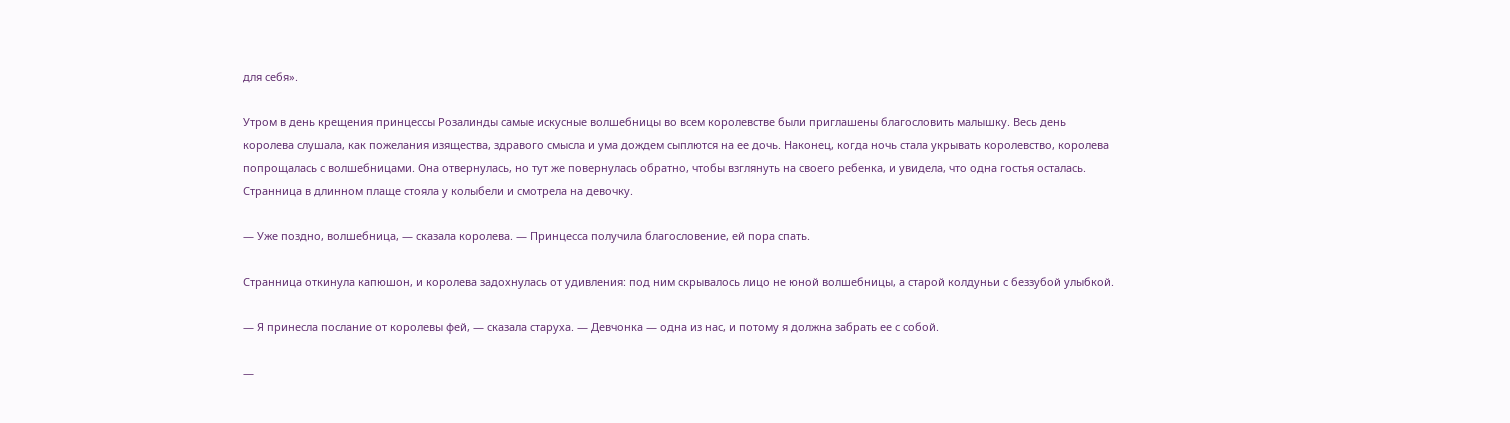для себя».

Утром в день крещения принцессы Розалинды самые искусные волшебницы во всем королевстве были приглашены благословить малышку. Весь день королева слушала, как пожелания изящества, здравого смысла и ума дождем сыплются на ее дочь. Наконец, когда ночь стала укрывать королевство, королева попрощалась с волшебницами. Она отвернулась, но тут же повернулась обратно, чтобы взглянуть на своего ребенка, и увидела, что одна гостья осталась. Странница в длинном плаще стояла у колыбели и смотрела на девочку.

— Уже поздно, волшебница, — сказала королева. — Принцесса получила благословение, ей пора спать.

Странница откинула капюшон, и королева задохнулась от удивления: под ним скрывалось лицо не юной волшебницы, а старой колдуньи с беззубой улыбкой.

— Я принесла послание от королевы фей, — сказала старуха. — Девчонка — одна из нас, и потому я должна забрать ее с собой.

—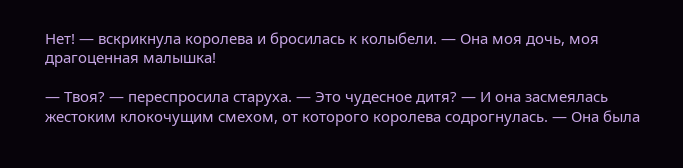Нет! — вскрикнула королева и бросилась к колыбели. — Она моя дочь, моя драгоценная малышка!

— Твоя? — переспросила старуха. — Это чудесное дитя? — И она засмеялась жестоким клокочущим смехом, от которого королева содрогнулась. — Она была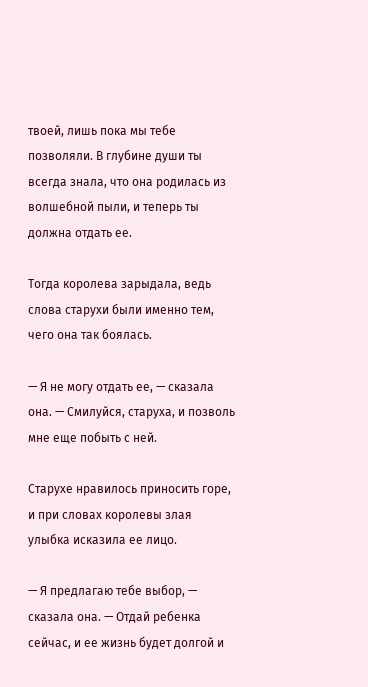твоей, лишь пока мы тебе позволяли. В глубине души ты всегда знала, что она родилась из волшебной пыли, и теперь ты должна отдать ее.

Тогда королева зарыдала, ведь слова старухи были именно тем, чего она так боялась.

— Я не могу отдать ее, — сказала она. — Смилуйся, старуха, и позволь мне еще побыть с ней.

Старухе нравилось приносить горе, и при словах королевы злая улыбка исказила ее лицо.

— Я предлагаю тебе выбор, — сказала она. — Отдай ребенка сейчас, и ее жизнь будет долгой и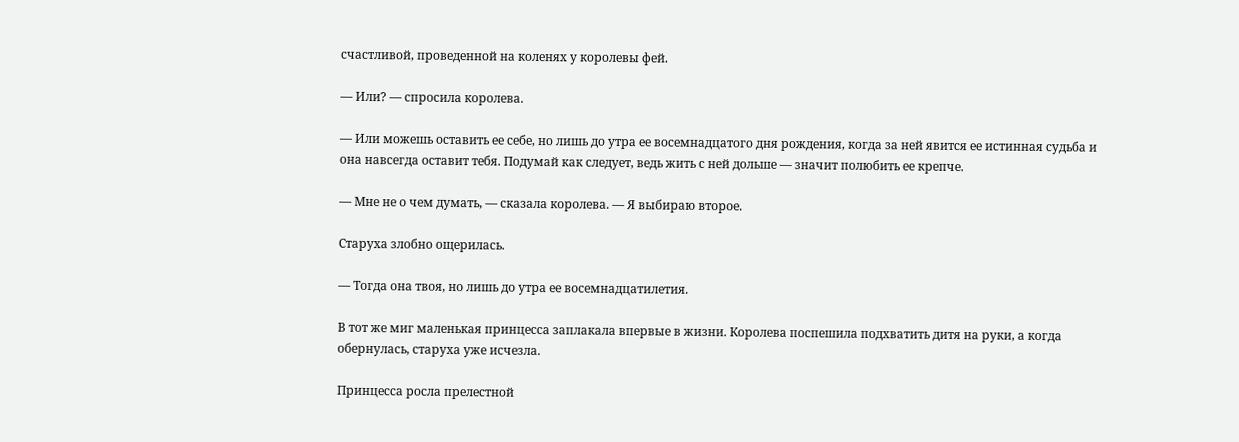счастливой, проведенной на коленях у королевы фей.

— Или? — спросила королева.

— Или можешь оставить ее себе, но лишь до утра ее восемнадцатого дня рождения, когда за ней явится ее истинная судьба и она навсегда оставит тебя. Подумай как следует, ведь жить с ней дольше — значит полюбить ее крепче.

— Мне не о чем думать, — сказала королева. — Я выбираю второе.

Старуха злобно ощерилась.

— Тогда она твоя, но лишь до утра ее восемнадцатилетия.

В тот же миг маленькая принцесса заплакала впервые в жизни. Королева поспешила подхватить дитя на руки, а когда обернулась, старуха уже исчезла.

Принцесса росла прелестной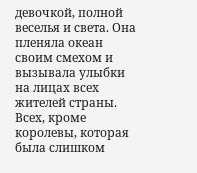девочкой, полной веселья и света. Она пленяла океан своим смехом и вызывала улыбки на лицах всех жителей страны. Всех, кроме королевы, которая была слишком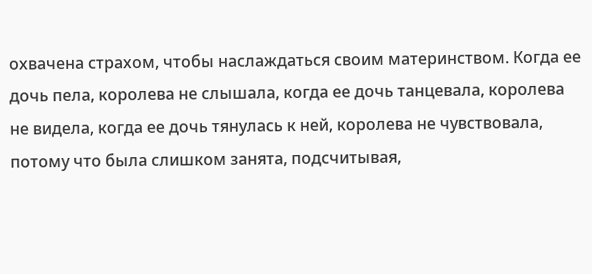охвачена страхом, чтобы наслаждаться своим материнством. Когда ее дочь пела, королева не слышала, когда ее дочь танцевала, королева не видела, когда ее дочь тянулась к ней, королева не чувствовала, потому что была слишком занята, подсчитывая,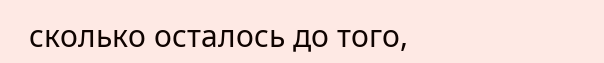сколько осталось до того,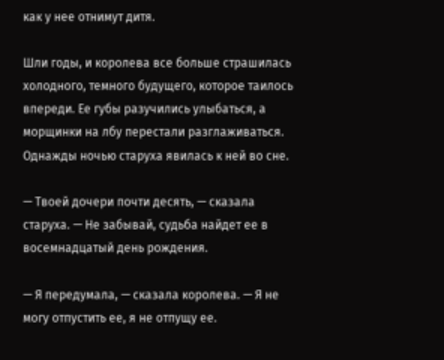как у нее отнимут дитя.

Шли годы, и королева все больше страшилась холодного, темного будущего, которое таилось впереди. Ее губы разучились улыбаться, а морщинки на лбу перестали разглаживаться. Однажды ночью старуха явилась к ней во сне.

— Твоей дочери почти десять, — сказала старуха. — Не забывай, судьба найдет ее в восемнадцатый день рождения.

— Я передумала, — сказала королева. — Я не могу отпустить ее, я не отпущу ее.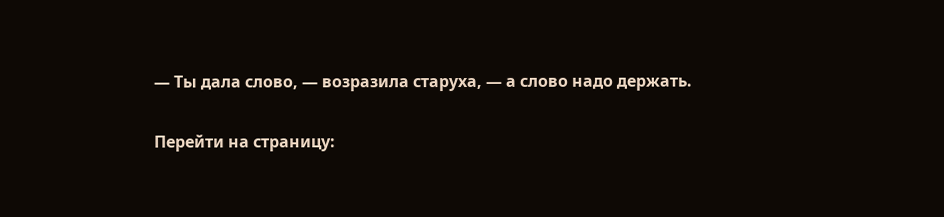— Ты дала слово, — возразила старуха, — а слово надо держать.

Перейти на страницу: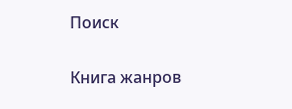Поиск

Книга жанров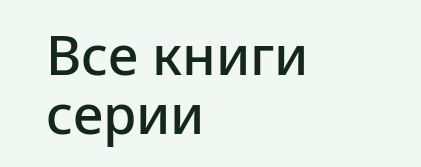Все книги серии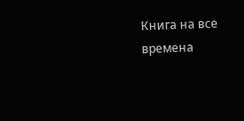Книга на все времена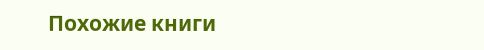Похожие книги